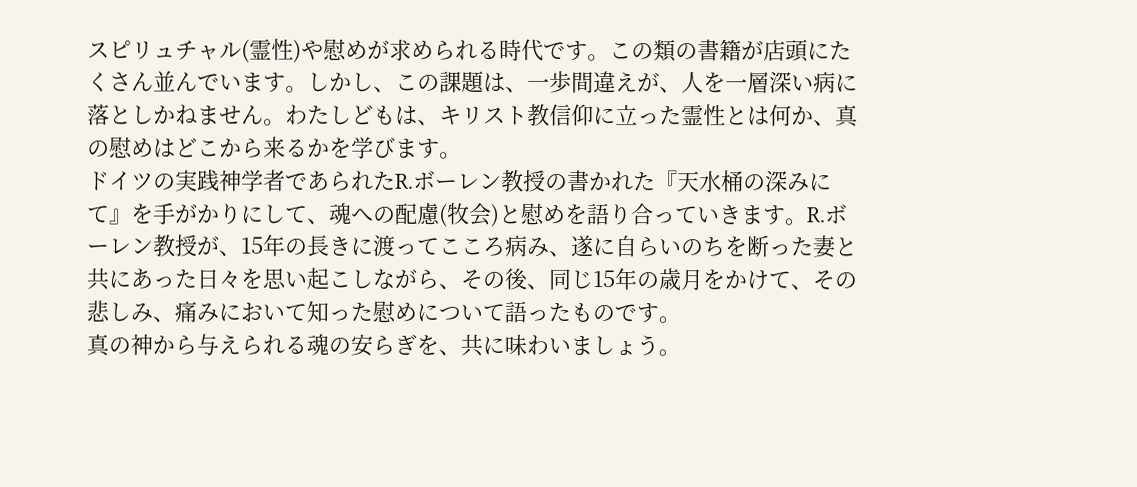スピリュチャル(霊性)や慰めが求められる時代です。この類の書籍が店頭にたくさん並んでいます。しかし、この課題は、一歩間違えが、人を一層深い病に落としかねません。わたしどもは、キリスト教信仰に立った霊性とは何か、真の慰めはどこから来るかを学びます。
ドイツの実践神学者であられたR.ボーレン教授の書かれた『天水桶の深みにて』を手がかりにして、魂への配慮(牧会)と慰めを語り合っていきます。R.ボーレン教授が、15年の長きに渡ってこころ病み、遂に自らいのちを断った妻と共にあった日々を思い起こしながら、その後、同じ15年の歳月をかけて、その悲しみ、痛みにおいて知った慰めについて語ったものです。
真の神から与えられる魂の安らぎを、共に味わいましょう。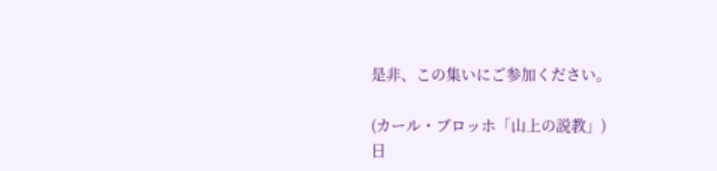是非、この集いにご参加ください。

(カール・ブロッホ「山上の説教」)
日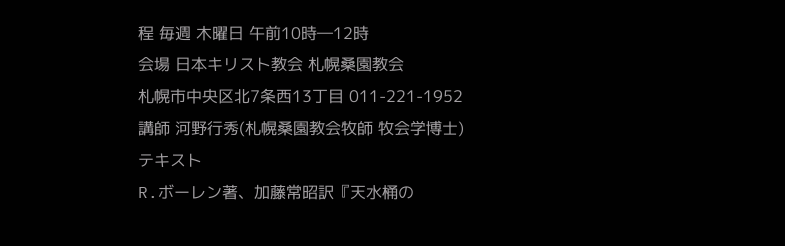程 毎週 木曜日 午前10時―12時
会場 日本キリスト教会 札幌桑園教会
札幌市中央区北7条西13丁目 011-221-1952
講師 河野行秀(札幌桑園教会牧師 牧会学博士)
テキスト
R.ボーレン著、加藤常昭訳『天水桶の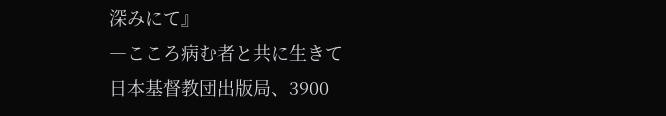深みにて』
―こころ病む者と共に生きて
日本基督教団出版局、3900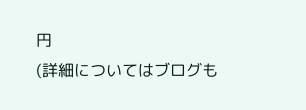円
(詳細についてはブログも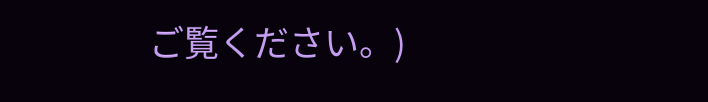ご覧ください。)